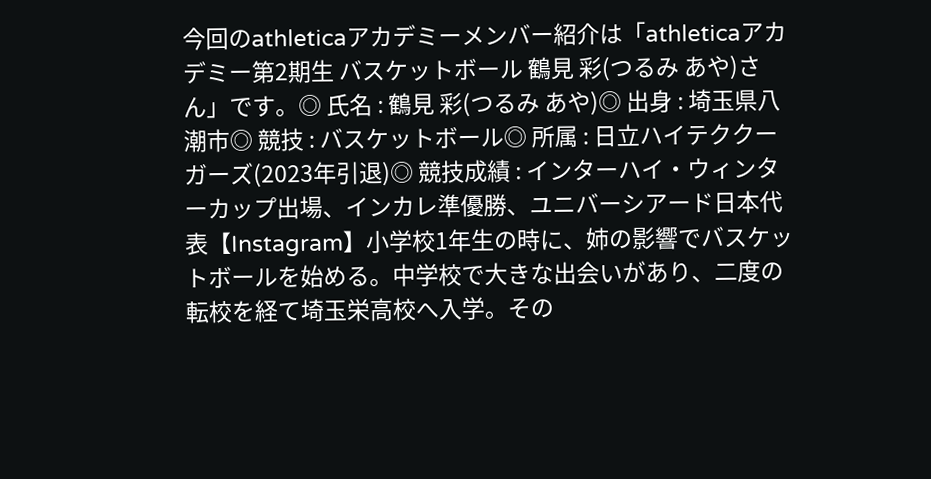今回のathleticaアカデミーメンバー紹介は「athleticaアカデミー第2期生 バスケットボール 鶴見 彩(つるみ あや)さん」です。◎ 氏名 : 鶴見 彩(つるみ あや)◎ 出身 : 埼玉県八潮市◎ 競技 : バスケットボール◎ 所属 : 日立ハイテククーガーズ(2023年引退)◎ 競技成績 : インターハイ・ウィンターカップ出場、インカレ準優勝、ユニバーシアード日本代表【Instagram】小学校1年生の時に、姉の影響でバスケットボールを始める。中学校で大きな出会いがあり、二度の転校を経て埼玉栄高校へ入学。その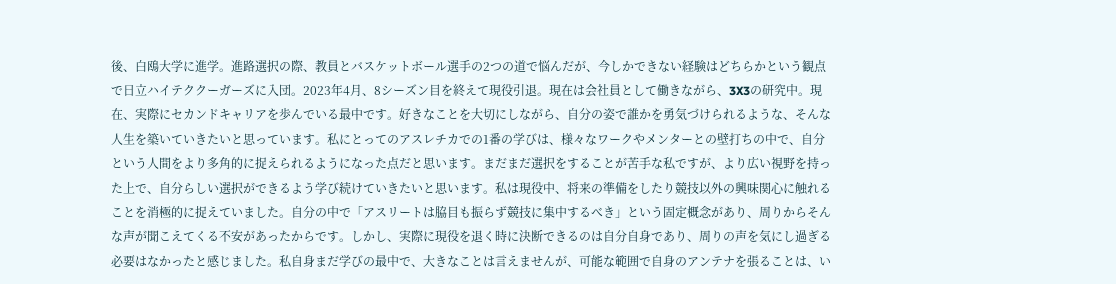後、白鴎大学に進学。進路選択の際、教員とバスケットボール選手の2つの道で悩んだが、今しかできない経験はどちらかという観点で日立ハイテククーガーズに入団。2023年4月、8シーズン目を終えて現役引退。現在は会社員として働きながら、3X3の研究中。現在、実際にセカンドキャリアを歩んでいる最中です。好きなことを大切にしながら、自分の姿で誰かを勇気づけられるような、そんな人生を築いていきたいと思っています。私にとってのアスレチカでの1番の学びは、様々なワークやメンターとの壁打ちの中で、自分という人間をより多角的に捉えられるようになった点だと思います。まだまだ選択をすることが苦手な私ですが、より広い視野を持った上で、自分らしい選択ができるよう学び続けていきたいと思います。私は現役中、将来の準備をしたり競技以外の興味関心に触れることを消極的に捉えていました。自分の中で「アスリートは脇目も振らず競技に集中するべき」という固定概念があり、周りからそんな声が聞こえてくる不安があったからです。しかし、実際に現役を退く時に決断できるのは自分自身であり、周りの声を気にし過ぎる必要はなかったと感じました。私自身まだ学びの最中で、大きなことは言えませんが、可能な範囲で自身のアンテナを張ることは、い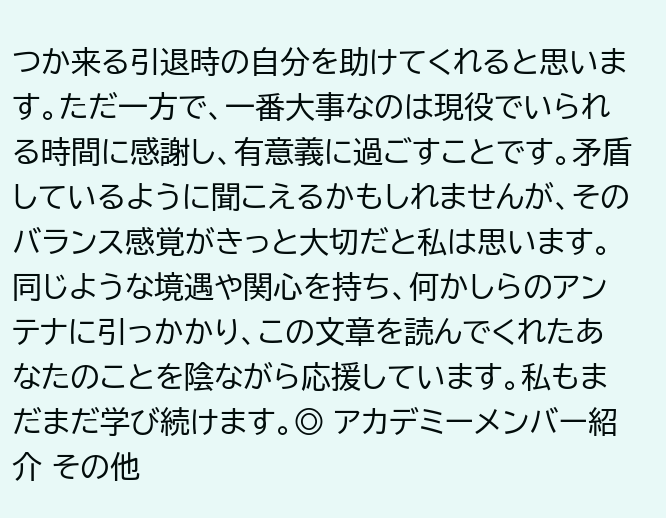つか来る引退時の自分を助けてくれると思います。ただ一方で、一番大事なのは現役でいられる時間に感謝し、有意義に過ごすことです。矛盾しているように聞こえるかもしれませんが、そのバランス感覚がきっと大切だと私は思います。同じような境遇や関心を持ち、何かしらのアンテナに引っかかり、この文章を読んでくれたあなたのことを陰ながら応援しています。私もまだまだ学び続けます。◎ アカデミーメンバー紹介 その他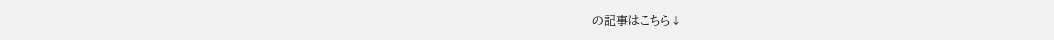の記事はこちら↓